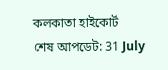কলকাতা হাইকোর্ট
শেষ আপডেট: 31 July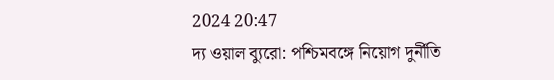2024 20:47
দ্য ওয়াল ব্যুরো: পশ্চিমবঙ্গে নিয়োগ দুর্নীতি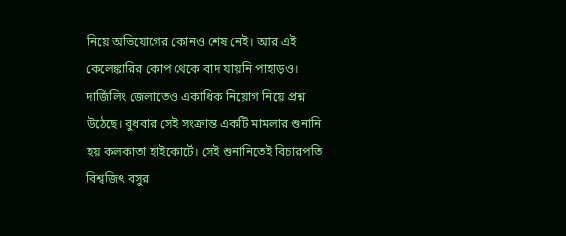নিয়ে অভিযোগের কোনও শেষ নেই। আর এই কেলেঙ্কারির কোপ থেকে বাদ যায়নি পাহাড়ও। দার্জিলিং জেলাতেও একাধিক নিয়োগ নিয়ে প্রশ্ন উঠেছে। বুধবার সেই সংক্রান্ত একটি মামলার শুনানি হয় কলকাতা হাইকোর্টে। সেই শুনানিতেই বিচারপতি বিশ্বজিৎ বসুর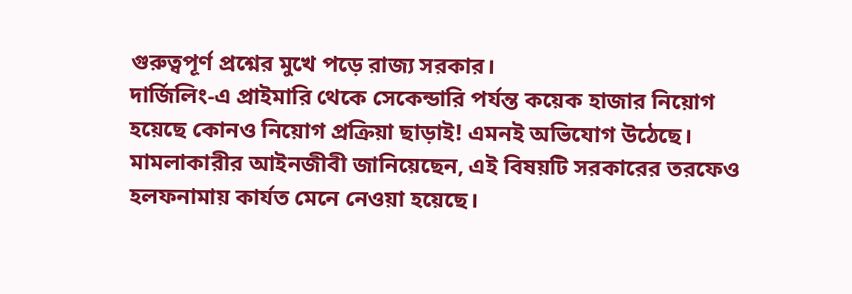গুরুত্বপূর্ণ প্রশ্নের মুখে পড়ে রাজ্য সরকার।
দার্জিলিং-এ প্রাইমারি থেকে সেকেন্ডারি পর্যন্ত কয়েক হাজার নিয়োগ হয়েছে কোনও নিয়োগ প্রক্রিয়া ছাড়াই! এমনই অভিযোগ উঠেছে। মামলাকারীর আইনজীবী জানিয়েছেন, এই বিষয়টি সরকারের তরফেও হলফনামায় কার্যত মেনে নেওয়া হয়েছে।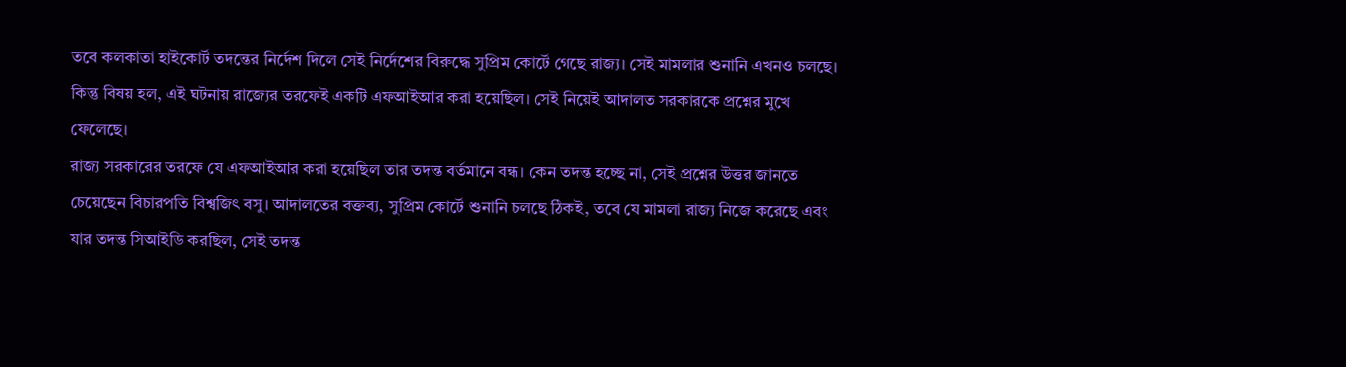তবে কলকাতা হাইকোর্ট তদন্তের নির্দেশ দিলে সেই নির্দেশের বিরুদ্ধে সুপ্রিম কোর্টে গেছে রাজ্য। সেই মামলার শুনানি এখনও চলছে। কিন্তু বিষয় হল, এই ঘটনায় রাজ্যের তরফেই একটি এফআইআর করা হয়েছিল। সেই নিয়েই আদালত সরকারকে প্রশ্নের মুখে ফেলেছে।
রাজ্য সরকারের তরফে যে এফআইআর করা হয়েছিল তার তদন্ত বর্তমানে বন্ধ। কেন তদন্ত হচ্ছে না, সেই প্রশ্নের উত্তর জানতে চেয়েছেন বিচারপতি বিশ্বজিৎ বসু। আদালতের বক্তব্য, সুপ্রিম কোর্টে শুনানি চলছে ঠিকই, তবে যে মামলা রাজ্য নিজে করেছে এবং যার তদন্ত সিআইডি করছিল, সেই তদন্ত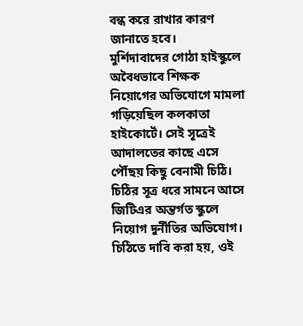বন্ধ করে রাখার কারণ জানাতে হবে।
মুর্শিদাবাদের গোঠা হাইস্কুলে অবৈধভাবে শিক্ষক নিয়োগের অভিযোগে মামলা গড়িয়েছিল কলকাতা হাইকোর্টে। সেই সূত্রেই আদালতের কাছে এসে পৌঁছয় কিছু বেনামী চিঠি। চিঠির সূত্র ধরে সামনে আসে জিটিএর অন্তর্গত স্কুলে নিয়োগ দুর্নীতির অভিযোগ। চিঠিতে দাবি করা হয়, ওই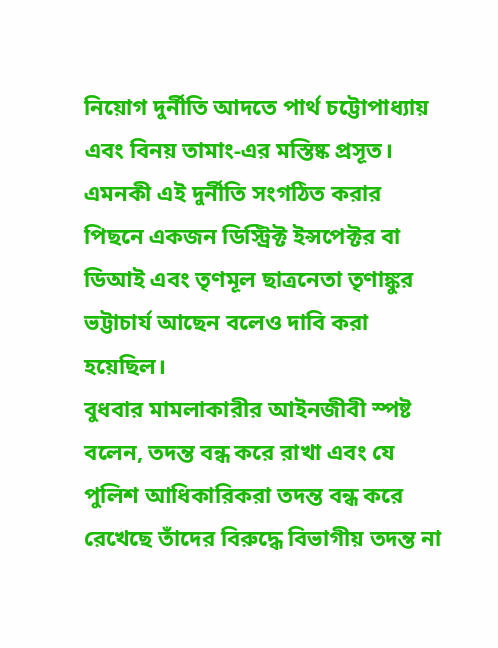নিয়োগ দুর্নীতি আদতে পার্থ চট্টোপাধ্যায় এবং বিনয় তামাং-এর মস্তিষ্ক প্রসূত। এমনকী এই দুর্নীতি সংগঠিত করার পিছনে একজন ডিস্ট্রিক্ট ইন্সপেক্টর বা ডিআই এবং তৃণমূল ছাত্রনেতা তৃণাঙ্কুর ভট্টাচার্য আছেন বলেও দাবি করা হয়েছিল।
বুধবার মামলাকারীর আইনজীবী স্পষ্ট বলেন, তদন্ত বন্ধ করে রাখা এবং যে পুলিশ আধিকারিকরা তদন্ত বন্ধ করে রেখেছে তাঁদের বিরুদ্ধে বিভাগীয় তদন্ত না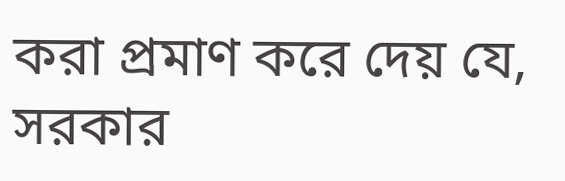করা প্রমাণ করে দেয় যে, সরকার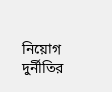নিয়োগ দুর্নীতির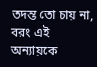তদন্ত তো চায় না, বরং এই অন্যায়কে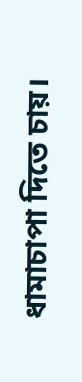ধামাচাপা দিতে চায়।